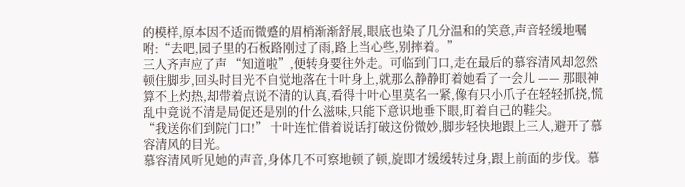的模样,原本因不适而微蹙的眉梢渐渐舒展,眼底也染了几分温和的笑意,声音轻缓地嘱咐:“去吧,园子里的石板路刚过了雨,路上当心些,别摔着。”
三人齐声应了声 “知道啦”,便转身要往外走。可临到门口,走在最后的慕容清风却忽然顿住脚步,回头时目光不自觉地落在十叶身上,就那么静静盯着她看了一会儿 —— 那眼神算不上灼热,却带着点说不清的认真,看得十叶心里莫名一紧,像有只小爪子在轻轻抓挠,慌乱中竟说不清是局促还是别的什么滋味,只能下意识地垂下眼,盯着自己的鞋尖。
“我送你们到院门口!” 十叶连忙借着说话打破这份微妙,脚步轻快地跟上三人,避开了慕容清风的目光。
慕容清风听见她的声音,身体几不可察地顿了顿,旋即才缓缓转过身,跟上前面的步伐。慕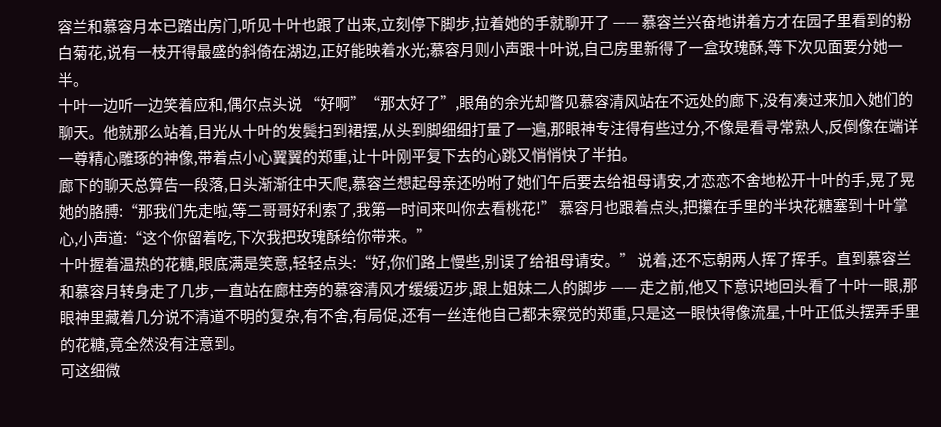容兰和慕容月本已踏出房门,听见十叶也跟了出来,立刻停下脚步,拉着她的手就聊开了 —— 慕容兰兴奋地讲着方才在园子里看到的粉白菊花,说有一枝开得最盛的斜倚在湖边,正好能映着水光;慕容月则小声跟十叶说,自己房里新得了一盒玫瑰酥,等下次见面要分她一半。
十叶一边听一边笑着应和,偶尔点头说 “好啊”“那太好了”,眼角的余光却瞥见慕容清风站在不远处的廊下,没有凑过来加入她们的聊天。他就那么站着,目光从十叶的发鬓扫到裙摆,从头到脚细细打量了一遍,那眼神专注得有些过分,不像是看寻常熟人,反倒像在端详一尊精心雕琢的神像,带着点小心翼翼的郑重,让十叶刚平复下去的心跳又悄悄快了半拍。
廊下的聊天总算告一段落,日头渐渐往中天爬,慕容兰想起母亲还吩咐了她们午后要去给祖母请安,才恋恋不舍地松开十叶的手,晃了晃她的胳膊:“那我们先走啦,等二哥哥好利索了,我第一时间来叫你去看桃花!” 慕容月也跟着点头,把攥在手里的半块花糖塞到十叶掌心,小声道:“这个你留着吃,下次我把玫瑰酥给你带来。”
十叶握着温热的花糖,眼底满是笑意,轻轻点头:“好,你们路上慢些,别误了给祖母请安。” 说着,还不忘朝两人挥了挥手。直到慕容兰和慕容月转身走了几步,一直站在廊柱旁的慕容清风才缓缓迈步,跟上姐妹二人的脚步 —— 走之前,他又下意识地回头看了十叶一眼,那眼神里藏着几分说不清道不明的复杂,有不舍,有局促,还有一丝连他自己都未察觉的郑重,只是这一眼快得像流星,十叶正低头摆弄手里的花糖,竟全然没有注意到。
可这细微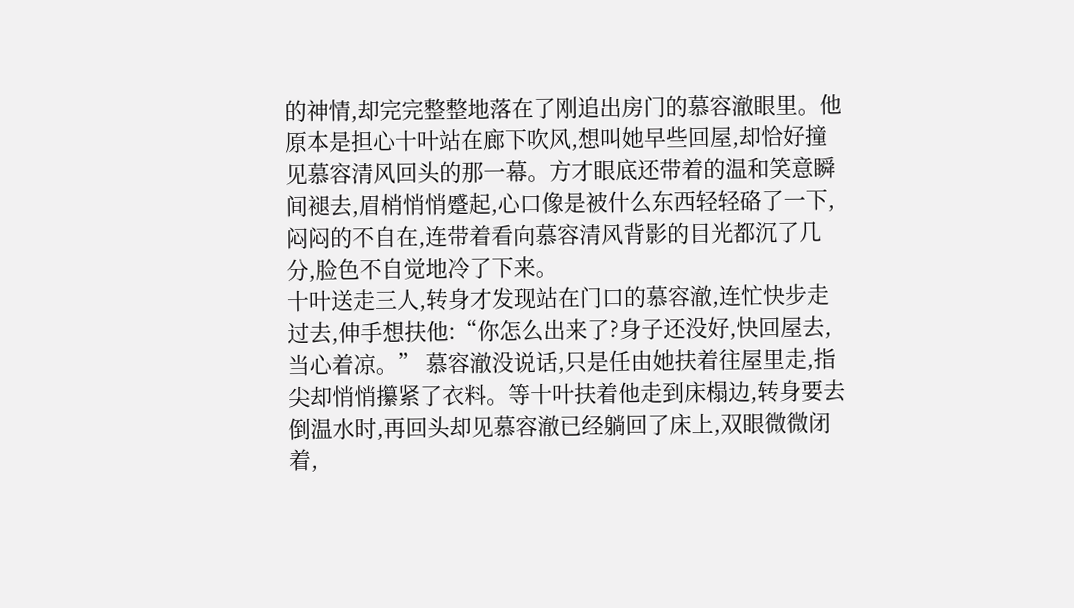的神情,却完完整整地落在了刚追出房门的慕容澈眼里。他原本是担心十叶站在廊下吹风,想叫她早些回屋,却恰好撞见慕容清风回头的那一幕。方才眼底还带着的温和笑意瞬间褪去,眉梢悄悄蹙起,心口像是被什么东西轻轻硌了一下,闷闷的不自在,连带着看向慕容清风背影的目光都沉了几分,脸色不自觉地冷了下来。
十叶送走三人,转身才发现站在门口的慕容澈,连忙快步走过去,伸手想扶他:“你怎么出来了?身子还没好,快回屋去,当心着凉。” 慕容澈没说话,只是任由她扶着往屋里走,指尖却悄悄攥紧了衣料。等十叶扶着他走到床榻边,转身要去倒温水时,再回头却见慕容澈已经躺回了床上,双眼微微闭着,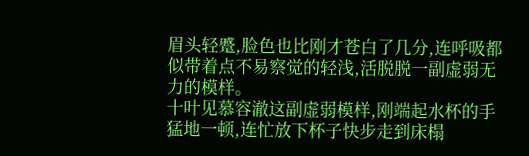眉头轻蹙,脸色也比刚才苍白了几分,连呼吸都似带着点不易察觉的轻浅,活脱脱一副虚弱无力的模样。
十叶见慕容澈这副虚弱模样,刚端起水杯的手猛地一顿,连忙放下杯子快步走到床榻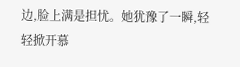边,脸上满是担忧。她犹豫了一瞬,轻轻掀开慕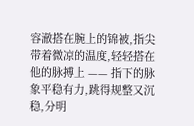容澈搭在腕上的锦被,指尖带着微凉的温度,轻轻搭在他的脉搏上 —— 指下的脉象平稳有力,跳得规整又沉稳,分明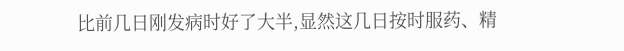比前几日刚发病时好了大半,显然这几日按时服药、精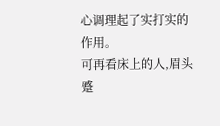心调理起了实打实的作用。
可再看床上的人,眉头蹙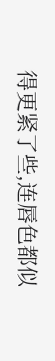得更紧了些,连唇色都似